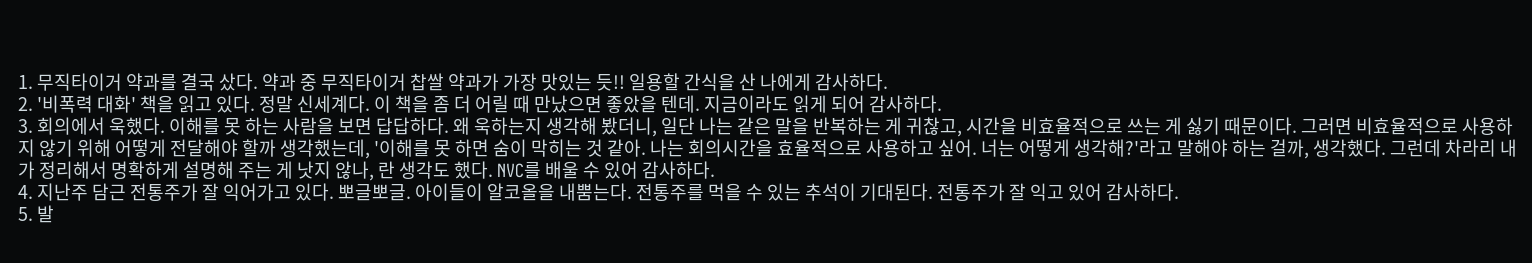1. 무직타이거 약과를 결국 샀다. 약과 중 무직타이거 찹쌀 약과가 가장 맛있는 듯!! 일용할 간식을 산 나에게 감사하다.
2. '비폭력 대화' 책을 읽고 있다. 정말 신세계다. 이 책을 좀 더 어릴 때 만났으면 좋았을 텐데. 지금이라도 읽게 되어 감사하다.
3. 회의에서 욱했다. 이해를 못 하는 사람을 보면 답답하다. 왜 욱하는지 생각해 봤더니, 일단 나는 같은 말을 반복하는 게 귀찮고, 시간을 비효율적으로 쓰는 게 싫기 때문이다. 그러면 비효율적으로 사용하지 않기 위해 어떻게 전달해야 할까 생각했는데, '이해를 못 하면 숨이 막히는 것 같아. 나는 회의시간을 효율적으로 사용하고 싶어. 너는 어떻게 생각해?'라고 말해야 하는 걸까, 생각했다. 그런데 차라리 내가 정리해서 명확하게 설명해 주는 게 낫지 않나, 란 생각도 했다. NVC를 배울 수 있어 감사하다.
4. 지난주 담근 전통주가 잘 익어가고 있다. 뽀글뽀글. 아이들이 알코올을 내뿜는다. 전통주를 먹을 수 있는 추석이 기대된다. 전통주가 잘 익고 있어 감사하다.
5. 발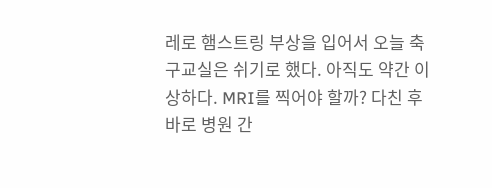레로 햄스트링 부상을 입어서 오늘 축구교실은 쉬기로 했다. 아직도 약간 이상하다. MRI를 찍어야 할까? 다친 후 바로 병원 간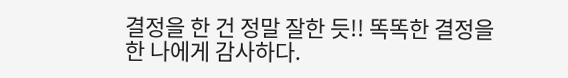결정을 한 건 정말 잘한 듯!! 똑똑한 결정을 한 나에게 감사하다.